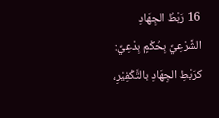16 رَبْطُ الجِهَادِ الشَّرْعِيِّ بِحُكْمٍ بِدْعِيِّ: كرَبْطِ الجِهَادِ بالتَّكْفِيْرِ،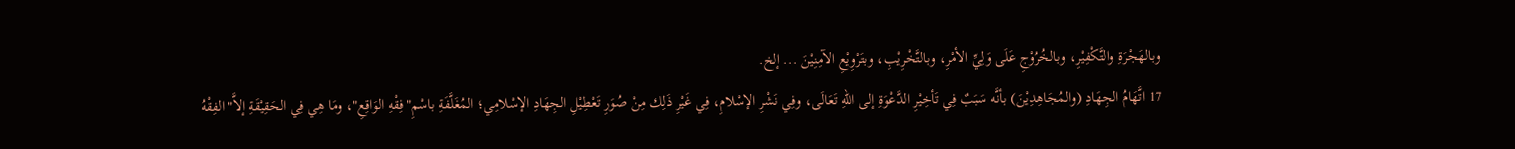وبالهَجْرَةِ والتَّكْفِيْرِ، وبالخُرُوْجِ عَلَى وَلِيِّ الأمْرِ، وبالتَّخْرِيْبِ، وبتَرْوِيْعِ الآمِنِيْنَ ... إلخ.
17 اتَّهَامُ الجِهَادِ (والمُجَاهِدِيْنَ) بأنَّه سَبَبٌ فِي تَأخِيْرِ الدَّعْوَةِ إلى اللهِ تَعَالَى، وفِي نَشْرِ الإسْلامِ، فِي غَيْرِ ذَلِك مِنْ صُوَرِ تَعْطِيْلِ الجِهَادِ الإسْلامِي؛ المُغَلَّفَةِ باسْمِ"فِقْهِ الوَاقِعِ"، ومَا هِي فِي الحَقِيْقَةِ إلاَّ"الفِقْهُ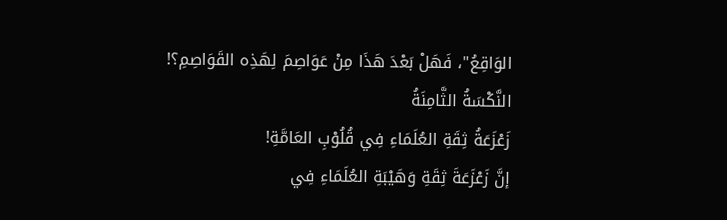الوَاقِعُ"، فَهَلْ بَعْدَ هَذَا مِنْ عَوَاصِمَ لِهَذِه القَوَاصِمِ؟!
النَّكْسَةُ الثَّامِنَةُ
زَعْزَعَةُ ثِقَةِ العُلَمَاءِ فِي قُلُوْبِ العَامَّةِ!
إنَّ زَعْزَعَةَ ثِقَةِ وَهَيْبَةِ العُلَمَاءِ فِي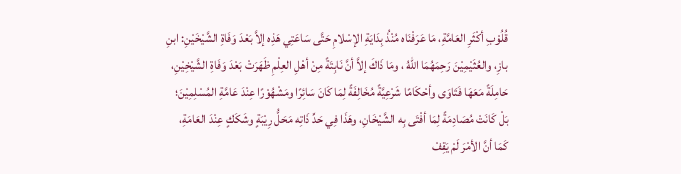قُلُوْبِ أكْثَرِ العَامَّةِ، مَا عَرَفْنَاه مُنْذُ بِدَايَةِ الإسْلامِ حَتَّى سَاعَتِي هَذِه إلاَّ بَعْدَ وَفَاةِ الشَّيْخَيْنِ: ابنِ بازِ، والعُثَيْمِيْنَ رَحِمَهُمَا اللهُ ، ومَا ذَاكَ إلاَّ أنَّ نَابِتَةً مِنْ أهْلِ العِلْمِ ظَهَرَتْ بَعْدَ وَفَاةِ الشَّيْخِيْنِ، حَامِلَةً مَعَهَا فَتَاوَى وأحْكَامًا شَرْعِيَّةً مُخَالِفَةً لِمَا كَانَ سَائِرًا ومَشْهُوْرًا عِنْدَ عَامَّةِ المُسْلِمِيْنَ؛ بَلْ كَانَتْ مُصَادِمَةً لِمَا أفْتَى بِه الشَّيْخَانِ، وهَذَا فِي حَدِّ ذَاتِه مَحَلُّ رِيْبَةٍ وشَكَكٍ عِنْدَ العَامَةِ، كَمَا أنَّ الأمْرَ لَمْ يَقِفْ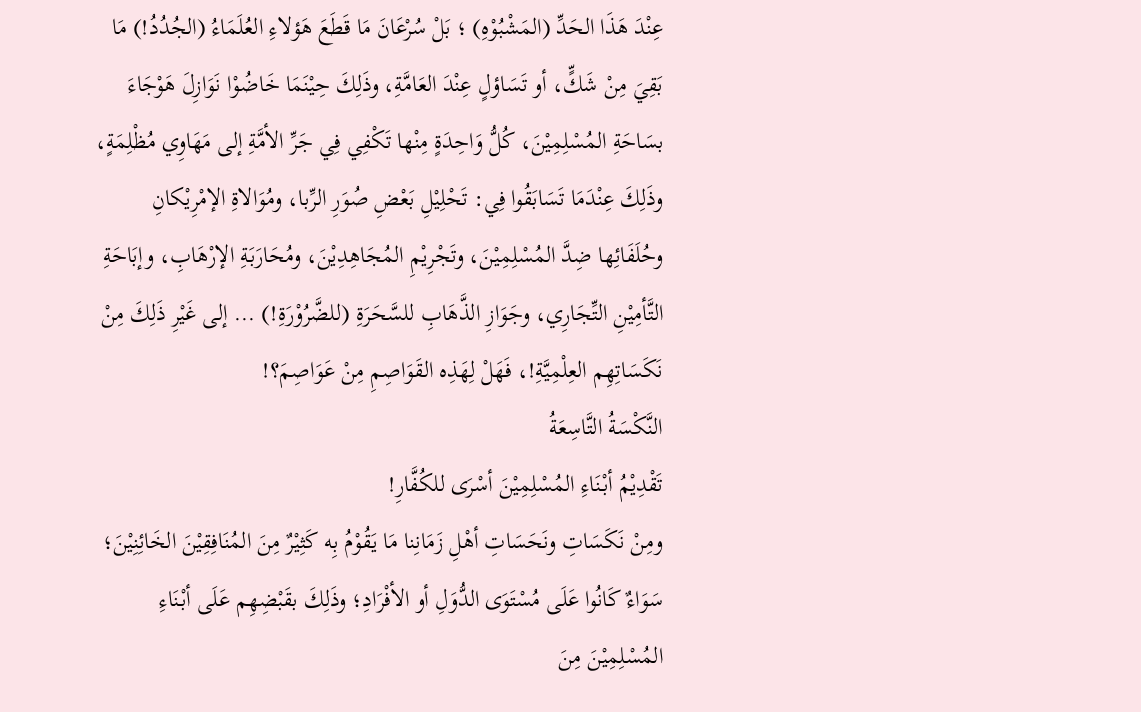عِنْدَ هَذَا الحَدِّ (المَشْبُوْهِ) ؛ بَلْ سُرْعَانَ مَا قَطَعَ هَؤلاءِ العُلَمَاءُ (الجُدُدُ!) مَا بَقِيَ مِنْ شَكٍّ، أو تَسَاؤلٍ عِنْدَ العَامَّةِ، وذَلِكَ حِيْنَمَا خَاضُوْا نَوَازِلَ هَوْجَاءَ بسَاحَةِ المُسْلِمِيْنَ، كُلُّ وَاحِدَةٍ مِنْها تَكْفِي فِي جَرِّ الأمَّةِ إلى مَهَاوِي مُظْلِمَةٍ، وذَلِكَ عِنْدَمَا تَسَابَقُوا فِي: تَحْلِيْلِ بَعْضِ صُوَرِ الرِّبا، ومُوَالاةِ الإمْرِيْكانِ وحُلَفَائِها ضِدَّ المُسْلِمِيْنَ، وتَجْرِيْمِ المُجَاهِدِيْنَ، ومُحَارَبَةِ الإرْهَابِ، وإبَاحَةِ التَّأمِيْنِ التِّجَارِي، وجَوَازِ الذَّهَابِ للسَّحَرَةِ (للضَّرُوْرَةِ!) ... إلى غَيْرِ ذَلِكَ مِنْ نَكَسَاتِهِم العِلْمِيَّةِ!، فَهَلْ لِهَذِه القَوَاصِمِ مِنْ عَوَاصِمَ؟!
النَّكْسَةُ التَّاسِعَةُ
تَقْدِيْمُ أبْنَاءِ المُسْلِمِيْنَ أسْرَى للكُفَّارِ!
ومِنْ نَكَسَاتِ ونَحَسَاتِ أهْلِ زَمَانِنا مَا يَقُوْمُ بِه كَثِيْرٌ مِنَ المُنَافِقِيْنَ الخَائِنِيْنَ؛ سَوَاءٌ كَانُوا عَلَى مُسْتَوَى الدُّوَلِ أو الأفْرَادِ؛ وذَلِكَ بقَبْضِهِم عَلَى أبْنَاءِ المُسْلِمِيْنَ مِنَ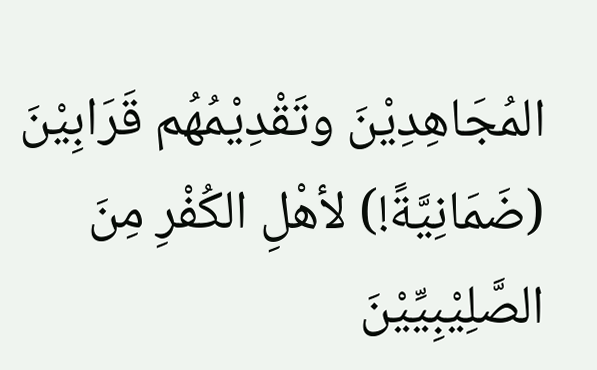المُجَاهِدِيْنَ وتَقْدِيْمُهُم قَرَابِيْنَ (ضَمَانِيَّةً!) لأهْلِ الكُفْرِ مِنَ الصَّلِيْبِيِّيْنَ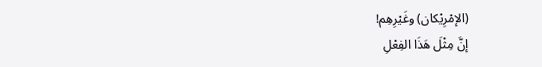(الإمْرِيْكان) وغَيْرِهِم!
إنَّ مِثْلَ هَذَا الفِعْلِ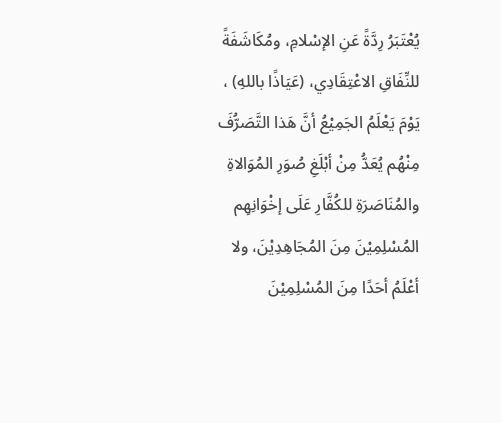يُعْتَبَرُ رِدَّةً عَنِ الإسْلامِ، ومُكَاشَفَةً للنِّفَاقِ الاعْتِقَادِي، (عَيَاذًا باللهِ) ، يَوْمَ يَعْلَمُ الجَمِيْعُ أنَّ هَذا التَّصَرُّفَ مِنْهُم يُعَدُّ مِنْ أبْلَغِ صُوَرِ المُوَالاةِ والمُنَاصَرَةِ للكُفَّارِ عَلَى إخْوَانِهِم المُسْلِمِيْنَ مِنَ المُجَاهِدِيْنَ، ولا أعْلَمُ أحَدًا مِنَ المُسْلِمِيْنَ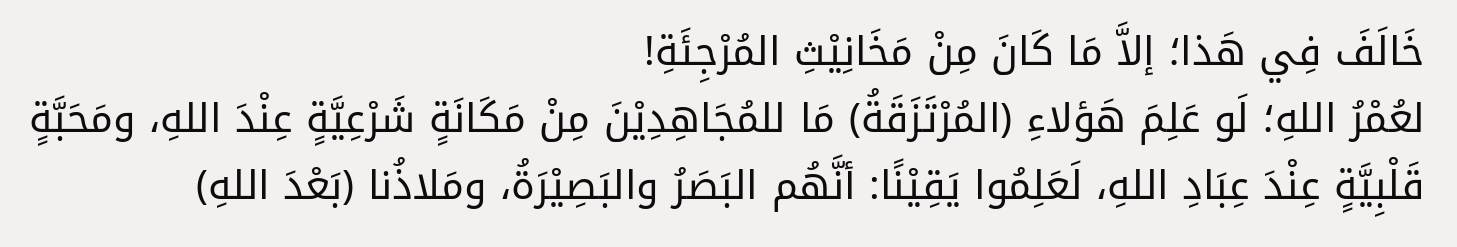خَالَفَ فِي هَذا؛ إلاَّ مَا كَانَ مِنْ مَخَانِيْثِ المُرْجِئَةِ!
لعُمْرُ اللهِ؛ لَو عَلِمَ هَؤلاءِ (المُرْتَزَقَةُ) مَا للمُجَاهِدِيْنَ مِنْ مَكَانَةٍ شَرْعِيَّةٍ عِنْدَ اللهِ، ومَحَبَّةٍ قَلْبِيَّةٍ عِنْدَ عِبَادِ اللهِ، لَعَلِمُوا يَقِيْنًا: أنَّهُم البَصَرُ والبَصِيْرَةُ، ومَلاذُنا (بَعْدَ اللهِ)